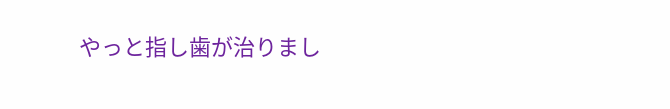やっと指し歯が治りまし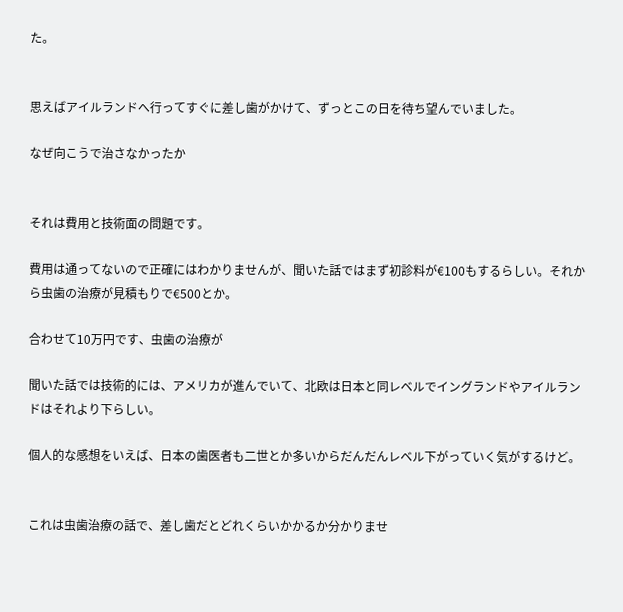た。


思えばアイルランドへ行ってすぐに差し歯がかけて、ずっとこの日を待ち望んでいました。

なぜ向こうで治さなかったか


それは費用と技術面の問題です。

費用は通ってないので正確にはわかりませんが、聞いた話ではまず初診料が€100もするらしい。それから虫歯の治療が見積もりで€500とか。

合わせて10万円です、虫歯の治療が

聞いた話では技術的には、アメリカが進んでいて、北欧は日本と同レベルでイングランドやアイルランドはそれより下らしい。

個人的な感想をいえば、日本の歯医者も二世とか多いからだんだんレベル下がっていく気がするけど。


これは虫歯治療の話で、差し歯だとどれくらいかかるか分かりませ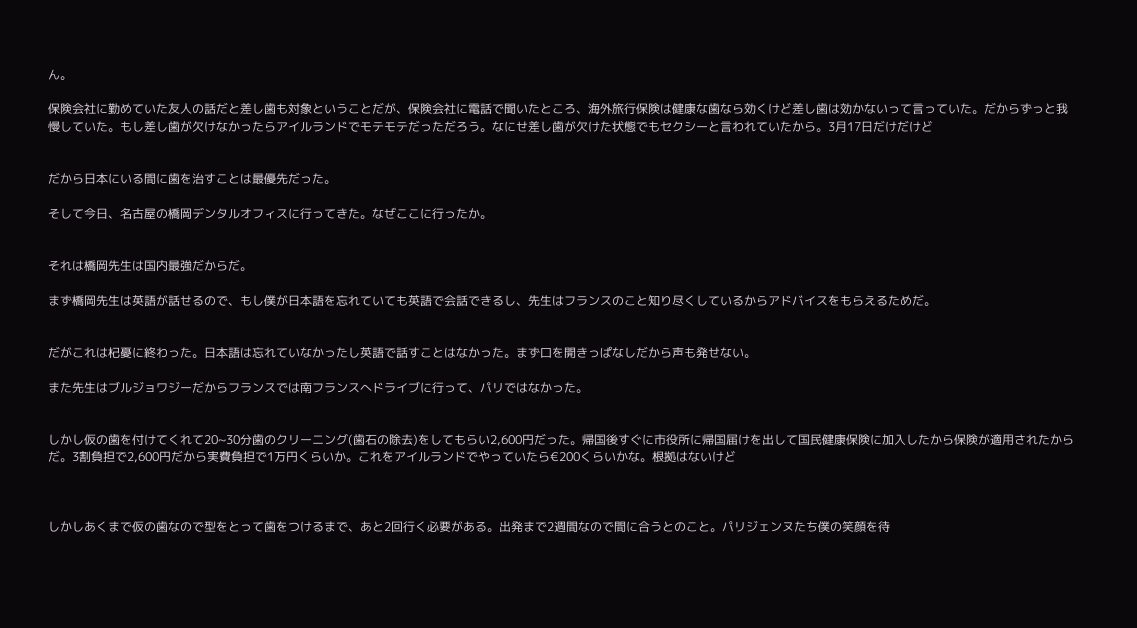ん。

保険会社に勤めていた友人の話だと差し歯も対象ということだが、保険会社に電話で聞いたところ、海外旅行保険は健康な歯なら効くけど差し歯は効かないって言っていた。だからずっと我慢していた。もし差し歯が欠けなかったらアイルランドでモテモテだっただろう。なにせ差し歯が欠けた状態でもセクシーと言われていたから。3月17日だけだけど


だから日本にいる間に歯を治すことは最優先だった。

そして今日、名古屋の橋岡デンタルオフィスに行ってきた。なぜここに行ったか。


それは橋岡先生は国内最強だからだ。

まず橋岡先生は英語が話せるので、もし僕が日本語を忘れていても英語で会話できるし、先生はフランスのこと知り尽くしているからアドバイスをもらえるためだ。


だがこれは杞憂に終わった。日本語は忘れていなかったし英語で話すことはなかった。まず口を開きっぱなしだから声も発せない。

また先生はブルジョワジーだからフランスでは南フランスへドライブに行って、パリではなかった。


しかし仮の歯を付けてくれて20~30分歯のクリーニング(歯石の除去)をしてもらい2,600円だった。帰国後すぐに市役所に帰国届けを出して国民健康保険に加入したから保険が適用されたからだ。3割負担で2,600円だから実費負担で1万円くらいか。これをアイルランドでやっていたら€200くらいかな。根拠はないけど



しかしあくまで仮の歯なので型をとって歯をつけるまで、あと2回行く必要がある。出発まで2週間なので間に合うとのこと。パリジェンヌたち僕の笑顔を待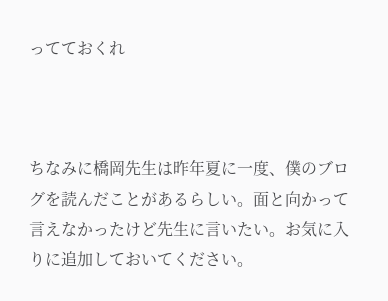ってておくれ



ちなみに橋岡先生は昨年夏に一度、僕のブログを読んだことがあるらしい。面と向かって言えなかったけど先生に言いたい。お気に入りに追加しておいてください。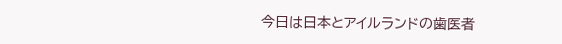今日は日本とアイルランドの歯医者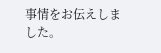事情をお伝えしました。